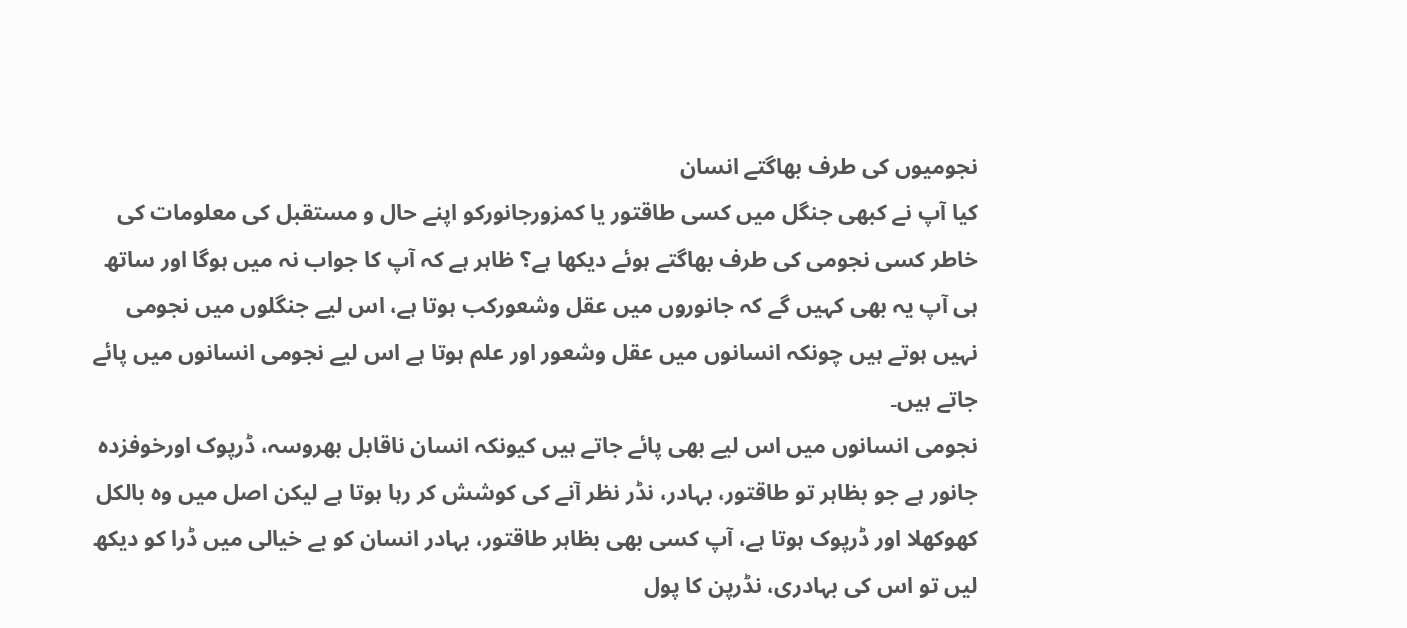نجومیوں کی طرف بھاگتے انسان
کیا آپ نے کبھی جنگل میں کسی طاقتور یا کمزورجانورکو اپنے حال و مستقبل کی معلومات کی خاطر کسی نجومی کی طرف بھاگتے ہوئے دیکھا ہے؟ ظاہر ہے کہ آپ کا جواب نہ میں ہوگا اور ساتھ ہی آپ یہ بھی کہیں گے کہ جانوروں میں عقل وشعورکب ہوتا ہے، اس لیے جنگلوں میں نجومی نہیں ہوتے ہیں چونکہ انسانوں میں عقل وشعور اور علم ہوتا ہے اس لیے نجومی انسانوں میں پائے جاتے ہیں۔
نجومی انسانوں میں اس لیے بھی پائے جاتے ہیں کیونکہ انسان ناقابل بھروسہ، ڈرپوک اورخوفزدہ جانور ہے جو بظاہر تو طاقتور، بہادر، نڈر نظر آنے کی کوشش کر رہا ہوتا ہے لیکن اصل میں وہ بالکل کھوکھلا اور ڈرپوک ہوتا ہے، آپ کسی بھی بظاہر طاقتور، بہادر انسان کو بے خیالی میں ڈرا کو دیکھ لیں تو اس کی بہادری، نڈرپن کا پول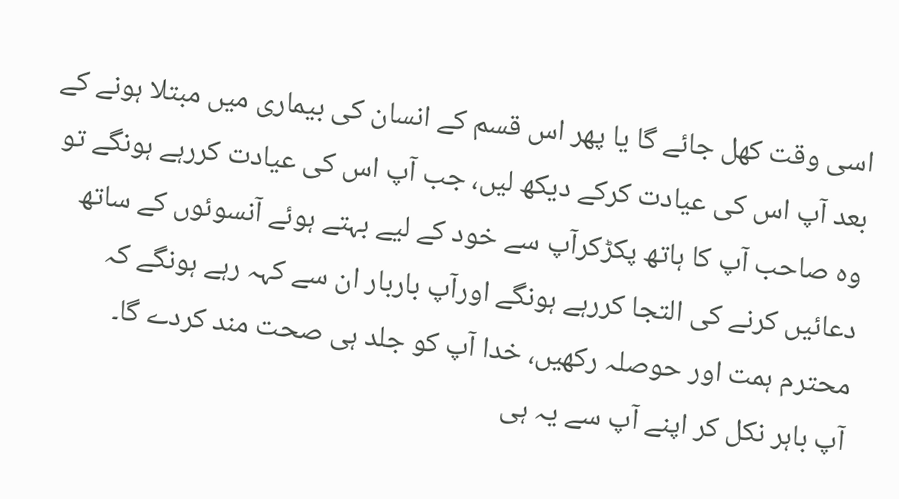اسی وقت کھل جائے گا یا پھر اس قسم کے انسان کی بیماری میں مبتلا ہونے کے بعد آپ اس کی عیادت کرکے دیکھ لیں، جب آپ اس کی عیادت کررہے ہونگے تو وہ صاحب آپ کا ہاتھ پکڑکرآپ سے خود کے لیے بہتے ہوئے آنسوئوں کے ساتھ دعائیں کرنے کی التجا کررہے ہونگے اورآپ باربار ان سے کہہ رہے ہونگے کہ محترم ہمت اور حوصلہ رکھیں، خدا آپ کو جلد ہی صحت مند کردے گا۔
آپ باہر نکل کر اپنے آپ سے یہ ہی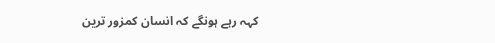کہہ رہے ہونگے کہ انسان کمزور ترین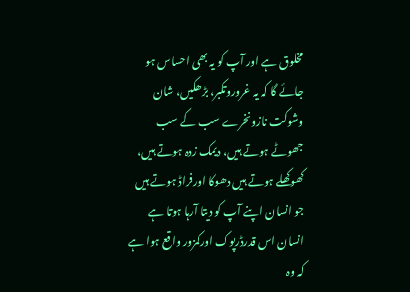مخلوق ہے اور آپ کو یہ بھی احساس ہو جائے گا کہ یہ غروروتکبر، بڑھکیں، شان وشوکت نازونخرے سب کے سب جھوٹے ہوتے ہیں، دیمک زدہ ہوتے ہیں، کھوکھلے ہوتے ہیں دھوکا اورفراڈ ہوتے ہیں جو انسان اپنے آپ کو دیتا آرہا ہوتا ہے انسان اس قدرڈرپوک اورکمزور واقع ہوا ہے کہ وہ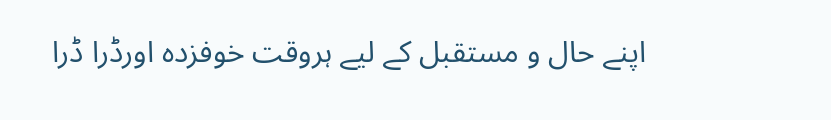اپنے حال و مستقبل کے لیے ہروقت خوفزدہ اورڈرا ڈرا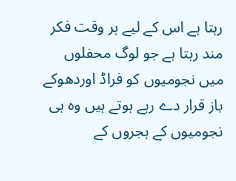رہتا ہے اس کے لیے ہر وقت فکر مند رہتا ہے جو لوگ محفلوں میں نجومیوں کو فراڈ اوردھوکے باز قرار دے رہے ہوتے ہیں وہ ہی نجومیوں کے ہجروں کے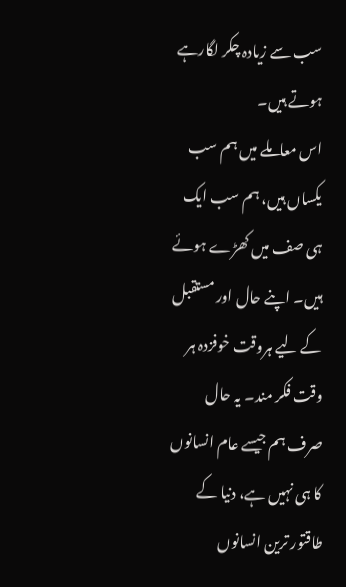سب سے زیادہ چکر لگارہے ہوتے ہیں۔
اس معاملے میں ہم سب یکساں ہیں، ہم سب ایک ہی صف میں کھڑے ہوئے ہیں۔ اپنے حال اور مستقبل کے لیے ہروقت خوفزدہ ہر وقت فکر مند۔ یہ حال صرف ہم جیسے عام انسانوں کا ہی نہیں ہے، دنیا کے طاقتور ترین انسانوں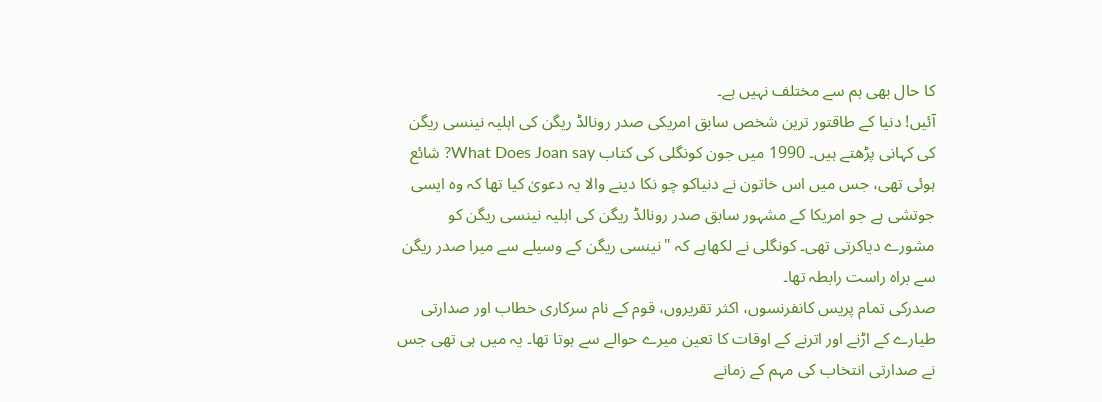کا حال بھی ہم سے مختلف نہیں ہے۔
آئیں! دنیا کے طاقتور ترین شخص سابق امریکی صدر رونالڈ ریگن کی اہلیہ نینسی ریگن کی کہانی پڑھتے ہیں۔ 1990 میں جون کونگلی کی کتاب What Does Joan say? شائع ہوئی تھی، جس میں اس خاتون نے دنیاکو چو نکا دینے والا یہ دعویٰ کیا تھا کہ وہ ایسی جوتشی ہے جو امریکا کے مشہور سابق صدر رونالڈ ریگن کی اہلیہ نینسی ریگن کو مشورے دیاکرتی تھی۔ کونگلی نے لکھاہے کہ "نینسی ریگن کے وسیلے سے میرا صدر ریگن سے براہ راست رابطہ تھا۔
صدرکی تمام پریس کانفرنسوں، اکثر تقریروں، قوم کے نام سرکاری خطاب اور صدارتی طیارے کے اڑنے اور اترنے کے اوقات کا تعین میرے حوالے سے ہوتا تھا۔ یہ میں ہی تھی جس نے صدارتی انتخاب کی مہم کے زمانے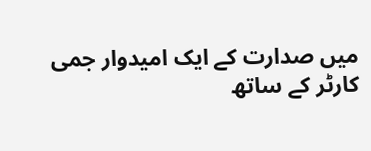میں صدارت کے ایک امیدوار جمی کارٹر کے ساتھ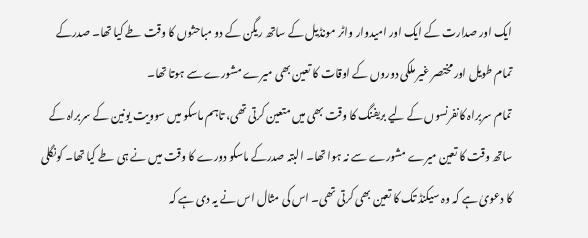ایک اور صدارت کے ایک اور امیدوار واٹر مونڈیل کے ساتھ ریگن کے دو مباحثوں کا وقت طے کیا تھا۔ صدرکے تمام طویل اور مختصر غیر ملکی دوروں کے اوقات کا تعین بھی میرے مشورے سے ہوتا تھا۔
تمام سربراہ کانفرنسوں کے لیے بریفنگ کا وقت بھی میں متعین کرتی تھی، تاہم ماسکو میں سوویت یونین کے سربراہ کے ساتھ وقت کا تعین میرے مشورے سے نہ ہوا تھا۔ البتہ صدرکے ماسکو دورے کا وقت میں نے ہی طے کیا تھا۔ کونگلی کا دعویٰ ہے کہ وہ سیکنڈ تک کا تعین بھی کرتی تھی۔ اس کی مثال اس نے یہ دی ہے کہ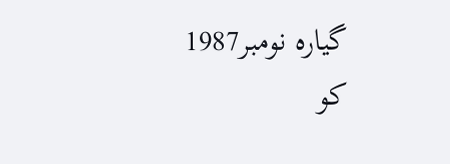گیارہ نومبر1987 کو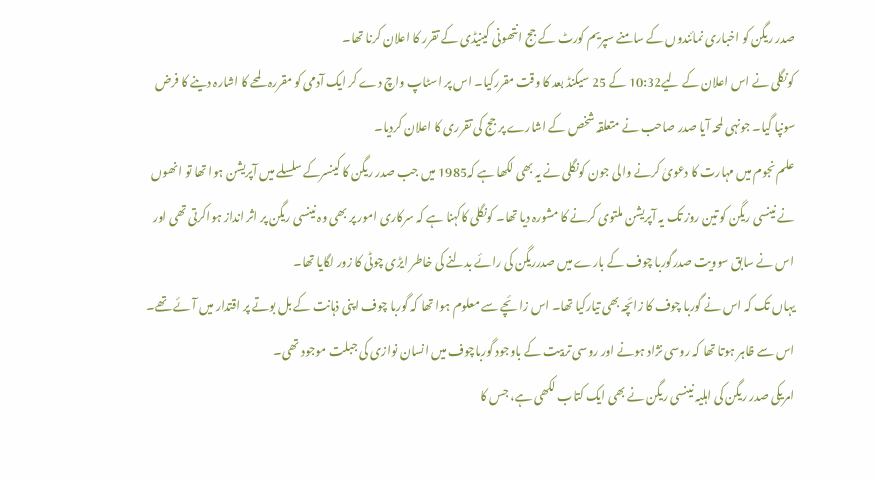صدر ریگن کو اخباری نمائندوں کے سامنے سپریم کورٹ کے جج انتھونی کینیڈی کے تقرر کا اعلان کرنا تھا۔
کونگلی نے اس اعلان کے لیے10:32 کے 25 سیکنڈ بعد کا وقت مقررکیا۔ اس پر اسٹاپ واچ دے کر ایک آدمی کو مقررہ لمحے کا اشارہ دینے کا فرض سونپا گیا۔ جونہی لمحہ آیا صدر صاحب نے متعلقہ شخص کے اشارے پر جج کی تقرری کا اعلان کردیا۔
علم نجوم میں مہارت کا دعویٰ کرنے والی جون کونگلی نے یہ بھی لکھا ہے کہ1985 میں جب صدر ریگن کا کینسرکے سلسلے میں آپریشن ہوا تھا تو انھوں نے نینسی ریگن کو تین روز تک یہ آپریشن ملتوی کرنے کا مشورہ دیا تھا۔ کونگلی کاکہنا ہے کہ سرکاری امور پر بھی وہ نینسی ریگن پر اثر انداز ہواکرتی تھی اور اس نے سابق سوویت صدرگوربا چوف کے بارے میں صدرریگن کی رائے بدلنے کی خاطر ایڑی چوٹی کا زور لگایا تھا۔
یہاں تک کہ اس نے گوربا چوف کا زائچہ بھی تیارکیا تھا۔ اس زائچے سے معلوم ہوا تھا کہ گوربا چوف اپنی ذہانت کے بل بوتے پر اقتدار میں آئے تھے۔ اس سے ظاہر ہوتا تھا کہ روسی نژاد ہونے اور روسی تربیت کے باوجود گورباچوف میں انسان نوازی کی جبلت موجود تھی۔
امریکی صدر ریگن کی اہلیہ نینسی ریگن نے بھی ایک کتاب لکھی ہے، جس کا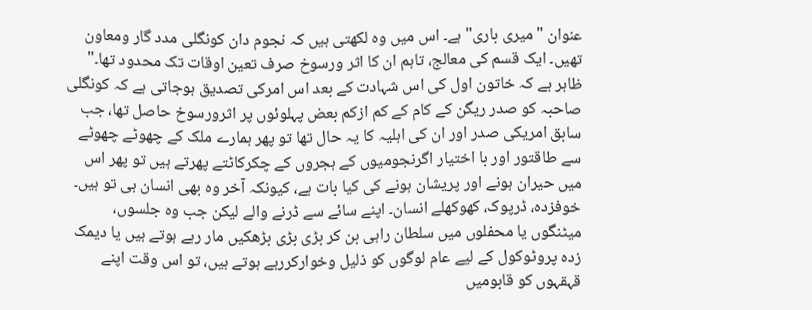عنوان "میری باری" ہے۔ اس میں وہ لکھتی ہیں کہ نجوم دان کونگلی مدد گار ومعاون تھیں۔ ایک قسم کی معالج، تاہم ان کا اثر ورسوخ صرف تعین اوقات تک محدود تھا۔"
ظاہر ہے کہ خاتون اول کی اس شہادت کے بعد اس امرکی تصدیق ہوجاتی ہے کہ کونگلی صاحبہ کو صدر ریگن کے کام کے کم ازکم بعض پہلوئوں پر اثرورسوخ حاصل تھا، جب سابق امریکی صدر اور ان کی اہلیہ کا یہ حال تھا تو پھر ہمارے ملک کے چھوٹے چھوٹے سے طاقتور اور با اختیار اگرنجومیوں کے ہجروں کے چکرکاٹتے پھرتے ہیں تو پھر اس میں حیران ہونے اور پریشان ہونے کی کیا بات ہے، کیونکہ آخر وہ بھی انسان ہی تو ہیں۔
خوفزدہ، ڈرپوک، کھوکھلے انسان۔ اپنے سائے سے ڈرنے والے لیکن جب وہ جلسوں، میٹنگوں یا محفلوں میں سلطان راہی بن کر بڑی بڑی بڑھکیں مار رہے ہوتے ہیں یا دیمک زدہ پروٹوکول کے لیے عام لوگوں کو ذلیل وخوارکررہے ہوتے ہیں، تو اس وقت اپنے قہقہوں کو قابومیں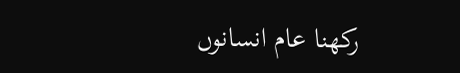رکھنا عام انسانوں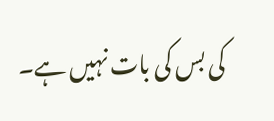کی بس کی بات نہیں ہے۔